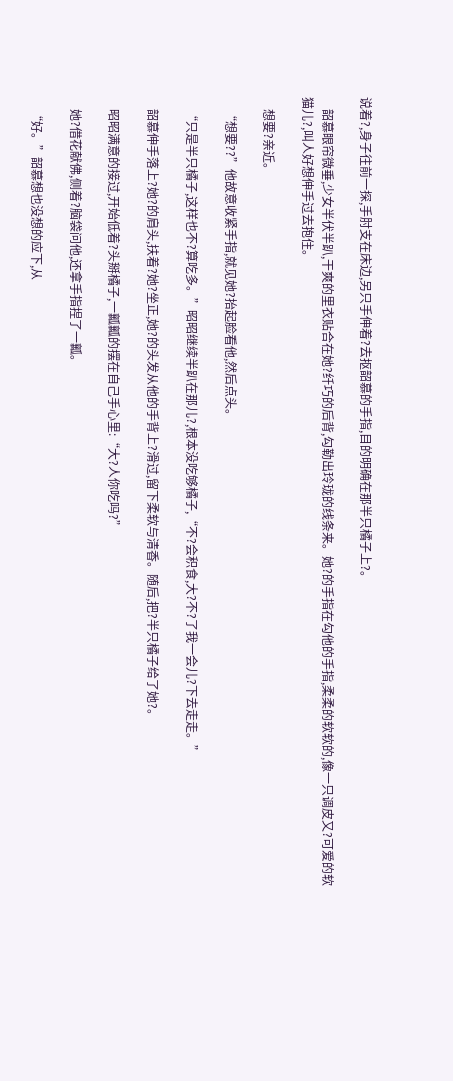说着?,身子往前一探,手肘支在床边,另只手伸着?去抠韶慕的手指,目的明确在那半只橘子上?。

    韶慕眼帘微垂,少女半伏半趴,干爽的里衣贴合在她?纤巧的后背,勾勒出玲珑的线条来。她?的手指在勾他的手指,柔柔的软软的,像一只调皮又?可爱的软猫儿?,叫人好想伸手过去抱住。

    想要?亲近。

    “想要??”他故意收紧手指,就见她?抬起脸看他,然后点头。

    “只是半只橘子,这样也不?算吃多。”昭昭继续半趴在那儿?,根本没吃够橘子,“不?会积食,大?不?了我一会儿?下去走走。”

    韶慕伸手落上?她?的肩头,扶着?她?坐正,她?的头发从他的手背上?滑过,留下柔软与清香。随后,把?半只橘子给了她?。

    昭昭满意的接过,开始低着?头掰橘子,一瓤瓤的摆在自己手心里:“大?人你吃吗?”

    她?借花献佛,侧着?脑袋问他,还拿手指捏了一瓤。

    “好。”韶慕想也没想的应下,从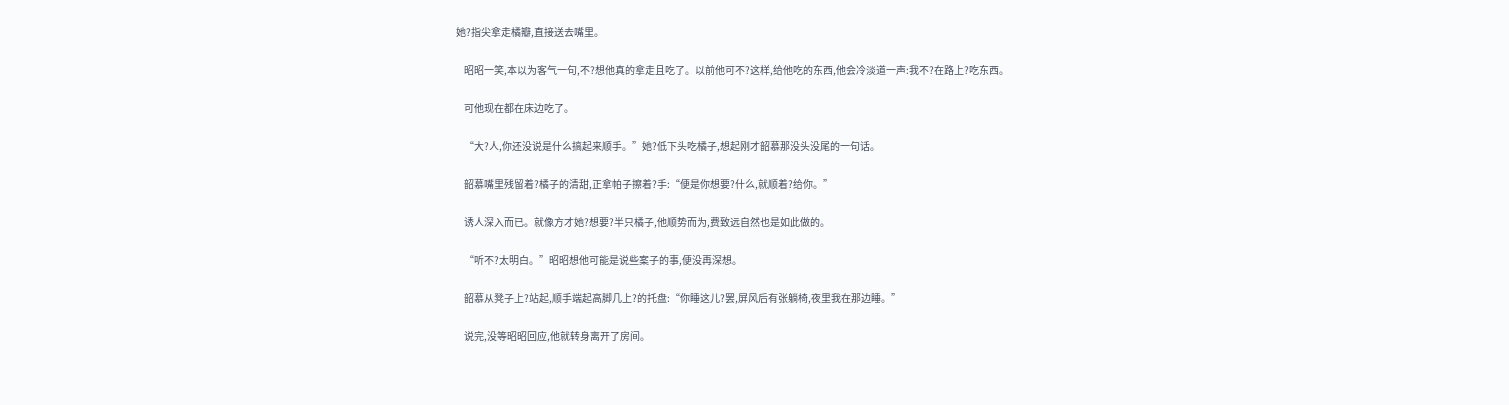她?指尖拿走橘瓣,直接送去嘴里。

    昭昭一笑,本以为客气一句,不?想他真的拿走且吃了。以前他可不?这样,给他吃的东西,他会冷淡道一声:我不?在路上?吃东西。

    可他现在都在床边吃了。

    “大?人,你还没说是什么搞起来顺手。”她?低下头吃橘子,想起刚才韶慕那没头没尾的一句话。

    韶慕嘴里残留着?橘子的清甜,正拿帕子擦着?手:“便是你想要?什么,就顺着?给你。”

    诱人深入而已。就像方才她?想要?半只橘子,他顺势而为,费致远自然也是如此做的。

    “听不?太明白。”昭昭想他可能是说些案子的事,便没再深想。

    韶慕从凳子上?站起,顺手端起高脚几上?的托盘:“你睡这儿?罢,屏风后有张躺椅,夜里我在那边睡。”

    说完,没等昭昭回应,他就转身离开了房间。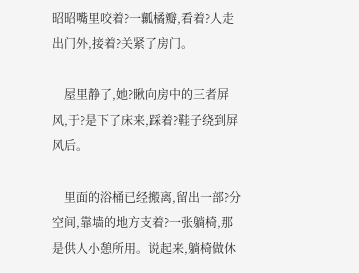昭昭嘴里咬着?一瓤橘瓣,看着?人走出门外,接着?关紧了房门。

    屋里静了,她?瞅向房中的三者屏风,于?是下了床来,踩着?鞋子绕到屏风后。

    里面的浴桶已经搬离,留出一部?分空间,靠墙的地方支着?一张躺椅,那是供人小憩所用。说起来,躺椅做休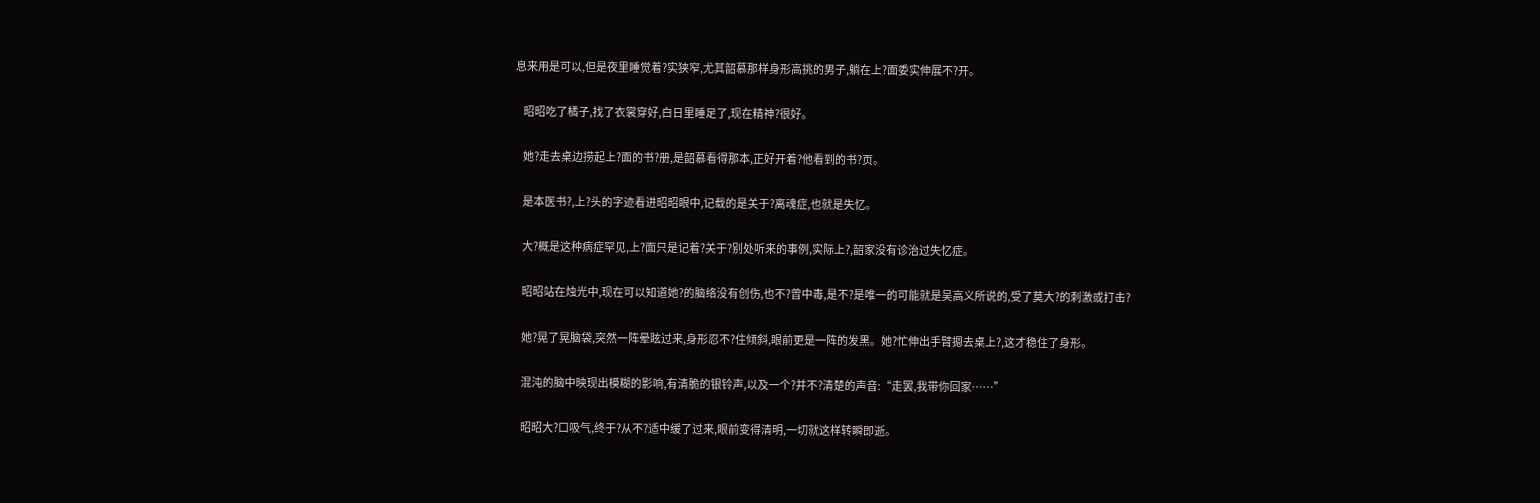息来用是可以,但是夜里睡觉着?实狭窄,尤其韶慕那样身形高挑的男子,躺在上?面委实伸展不?开。

    昭昭吃了橘子,找了衣裳穿好,白日里睡足了,现在精神?很好。

    她?走去桌边捞起上?面的书?册,是韶慕看得那本,正好开着?他看到的书?页。

    是本医书?,上?头的字迹看进昭昭眼中,记载的是关于?离魂症,也就是失忆。

    大?概是这种病症罕见,上?面只是记着?关于?别处听来的事例,实际上?,韶家没有诊治过失忆症。

    昭昭站在烛光中,现在可以知道她?的脑络没有创伤,也不?曾中毒,是不?是唯一的可能就是吴高义所说的,受了莫大?的刺激或打击?

    她?晃了晃脑袋,突然一阵晕眩过来,身形忍不?住倾斜,眼前更是一阵的发黑。她?忙伸出手臂摁去桌上?,这才稳住了身形。

    混沌的脑中映现出模糊的影响,有清脆的银铃声,以及一个?并不?清楚的声音:“走罢,我带你回家……”

    昭昭大?口吸气,终于?从不?适中缓了过来,眼前变得清明,一切就这样转瞬即逝。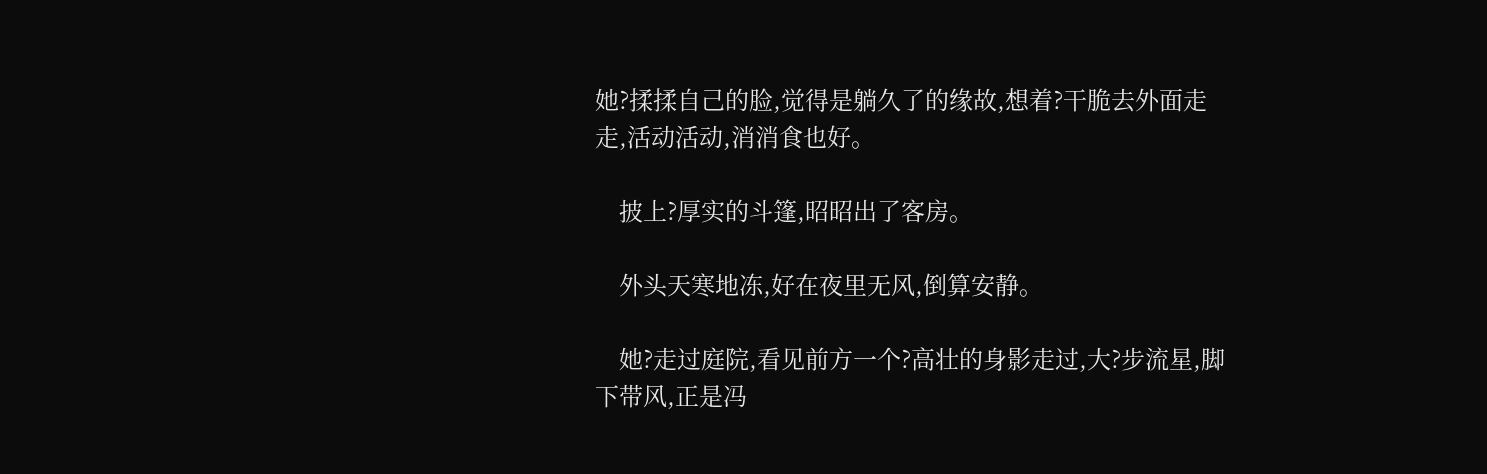她?揉揉自己的脸,觉得是躺久了的缘故,想着?干脆去外面走走,活动活动,消消食也好。

    披上?厚实的斗篷,昭昭出了客房。

    外头天寒地冻,好在夜里无风,倒算安静。

    她?走过庭院,看见前方一个?高壮的身影走过,大?步流星,脚下带风,正是冯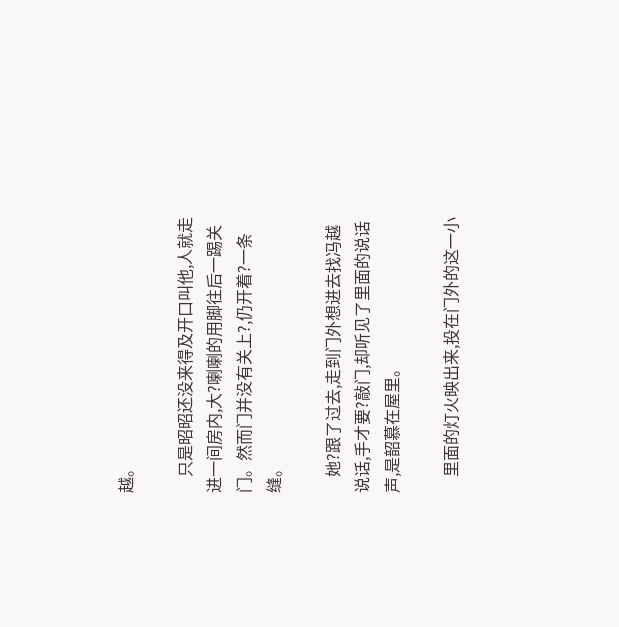越。

    只是昭昭还没来得及开口叫他,人就走进一间房内,大?喇喇的用脚往后一踢关门。然而门并没有关上?,仍开着?一条缝。

    她?跟了过去,走到门外想进去找冯越说话,手才要?敲门,却听见了里面的说话声,是韶慕在屋里。

    里面的灯火映出来,投在门外的这一小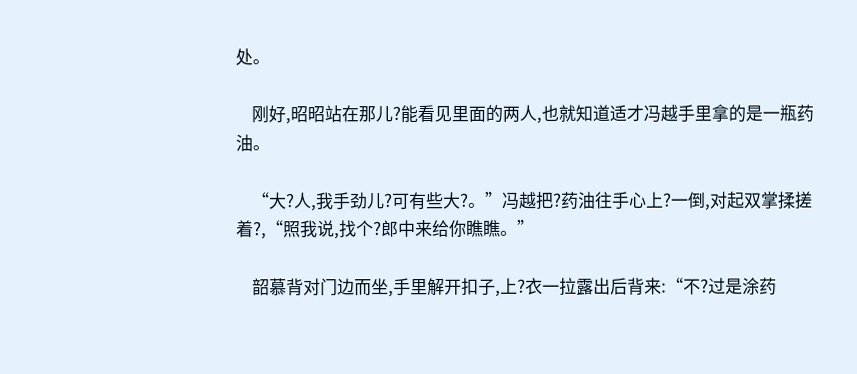处。

    刚好,昭昭站在那儿?能看见里面的两人,也就知道适才冯越手里拿的是一瓶药油。

    “大?人,我手劲儿?可有些大?。”冯越把?药油往手心上?一倒,对起双掌揉搓着?,“照我说,找个?郎中来给你瞧瞧。”

    韶慕背对门边而坐,手里解开扣子,上?衣一拉露出后背来:“不?过是涂药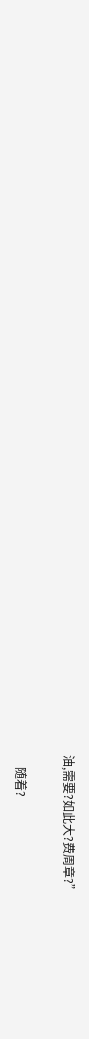油,需要?如此大?费周章?”

    随着?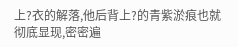上?衣的解落,他后背上?的青紫淤痕也就彻底显现,密密遍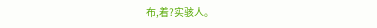布,着?实骇人。